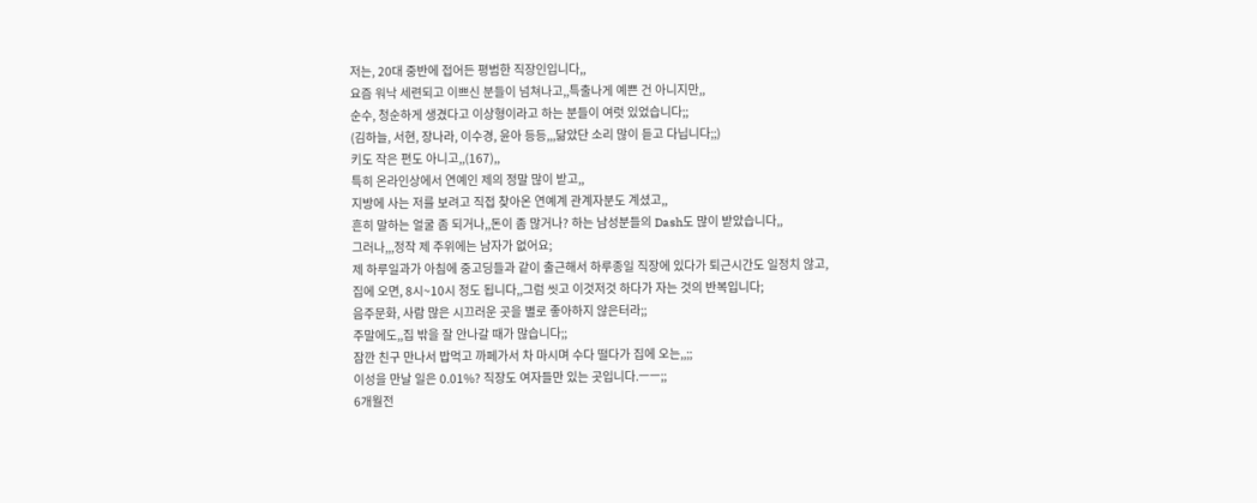저는, 20대 중반에 접어든 평범한 직장인입니다,,
요즘 워낙 세련되고 이쁘신 분들이 넘쳐나고,,특출나게 예쁜 건 아니지만,,
순수, 청순하게 생겼다고 이상형이라고 하는 분들이 여럿 있었습니다;;
(김하늘, 서현, 장나라, 이수경, 윤아 등등,,,닮았단 소리 많이 듣고 다닙니다;;)
키도 작은 편도 아니고,,(167),,
특히 온라인상에서 연예인 제의 정말 많이 받고,,
지방에 사는 저를 보려고 직접 찾아온 연예계 관계자분도 계셨고,,
흔히 말하는 얼굴 좀 되거나,,돈이 좀 많거나? 하는 남성분들의 Dash도 많이 받았습니다,,
그러나,,,정작 제 주위에는 남자가 없어요;
제 하루일과가 아침에 중고딩들과 같이 출근해서 하루종일 직장에 있다가 퇴근시간도 일정치 않고,
집에 오면, 8시~10시 정도 됩니다,,그럼 씻고 이것저것 하다가 자는 것의 반복입니다;
음주문화, 사람 많은 시끄러운 곳을 별로 좋아하지 않은터라;;
주말에도,,집 밖을 잘 안나갈 때가 많습니다;;
잠깐 친구 만나서 밥먹고 까페가서 차 마시며 수다 떨다가 집에 오는,,;;
이성을 만날 일은 0.01%? 직장도 여자들만 있는 곳입니다.ㅡㅡ;;
6개월전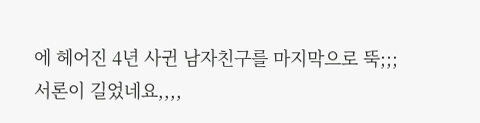에 헤어진 4년 사귄 남자친구를 마지막으로 뚝;;;
서론이 길었네요,,,,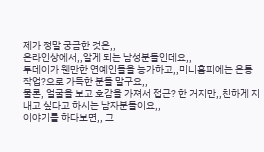제가 정말 궁금한 것은,,
온라인상에서,,알게 되는 남성분들인데요,,
투데이가 웬만한 연예인들을 능가하고,,미니홈피에는 온통 작업?으로 가득한 분들 말구요,,
물론, 얼굴을 보고 호감을 가져서 접근? 한 거지만,,친하게 지내고 싶다고 하시는 남자분들이요,,
이야기를 하다보면,, 그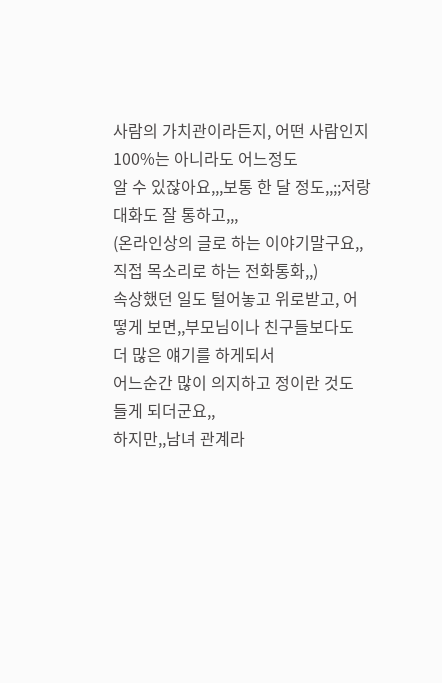사람의 가치관이라든지, 어떤 사람인지 100%는 아니라도 어느정도
알 수 있잖아요,,,보통 한 달 정도,,;;저랑 대화도 잘 통하고,,,
(온라인상의 글로 하는 이야기말구요,,직접 목소리로 하는 전화통화,,)
속상했던 일도 털어놓고 위로받고, 어떻게 보면,,부모님이나 친구들보다도 더 많은 얘기를 하게되서
어느순간 많이 의지하고 정이란 것도 들게 되더군요,,
하지만,,남녀 관계라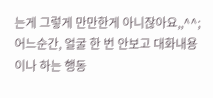는게 그렇게 만만한게 아니잖아요,,^^;
어느순간, 얼굴 한 번 안보고 대화내용이나 하는 행동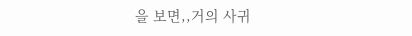을 보면,,거의 사귀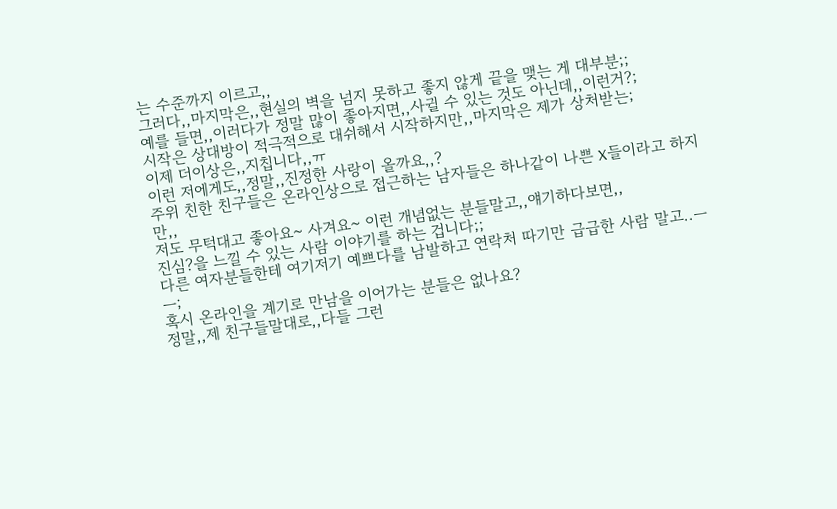는 수준까지 이르고,,
그러다,,마지막은,,현실의 벽을 넘지 못하고 좋지 않게 끝을 맺는 게 대부분;;
예를 들면,,이러다가 정말 많이 좋아지면,,사귈 수 있는 것도 아닌데,,이런거?;
시작은 상대방이 적극적으로 대쉬해서 시작하지만,,마지막은 제가 상처받는;
이제 더이상은,,지칩니다,,ㅠ
이런 저에게도,,정말,,진정한 사랑이 올까요,,?
주위 친한 친구들은 온라인상으로 접근하는 남자들은 하나같이 나쁜 X들이라고 하지만,,
저도 무턱대고 좋아요~ 사겨요~ 이런 개념없는 분들말고,,얘기하다보면,,
진심?을 느낄 수 있는 사람 이야기를 하는 겁니다;;
다른 여자분들한테 여기저기 예쁘다를 남발하고 연락처 따기만 급급한 사람 말고..ㅡㅡ;
혹시 온라인을 계기로 만남을 이어가는 분들은 없나요?
정말,,제 친구들말대로,,다들 그런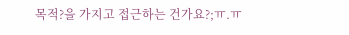목적?을 가지고 접근하는 건가요?;ㅠ.ㅠ